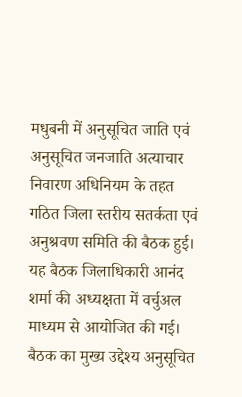मधुबनी में अनुसूचित जाति एवं अनुसूचित जनजाति अत्याचार निवारण अधिनियम के तहत गठित जिला स्तरीय सतर्कता एवं अनुश्रवण समिति की बैठक हुई। यह बैठक जिलाधिकारी आनंद शर्मा की अध्यक्षता में वर्चुअल माध्यम से आयोजित की गई। बैठक का मुख्य उद्देश्य अनुसूचित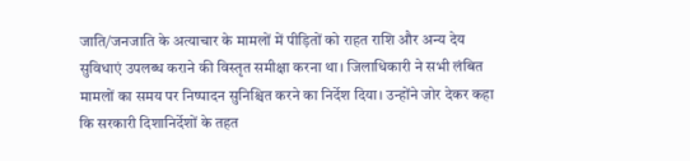जाति/जनजाति के अत्याचार के मामलों में पीड़ितों को राहत राशि और अन्य देय सुविधाएं उपलब्ध कराने की विस्तृत समीक्षा करना था। जिलाधिकारी ने सभी लंबित मामलों का समय पर निष्पादन सुनिश्चित करने का निर्देश दिया। उन्होंने जोर देकर कहा कि सरकारी दिशानिर्देशों के तहत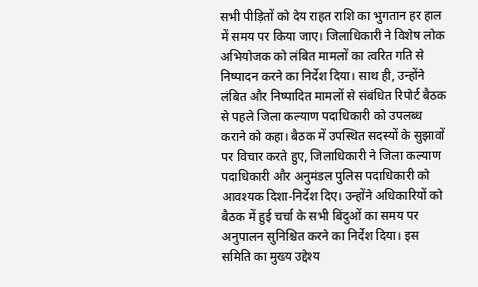सभी पीड़ितों को देय राहत राशि का भुगतान हर हाल में समय पर किया जाए। जिलाधिकारी ने विशेष लोक अभियोजक को लंबित मामलों का त्वरित गति से निष्पादन करने का निर्देश दिया। साथ ही, उन्होंने लंबित और निष्पादित मामलों से संबंधित रिपोर्ट बैठक से पहले जिला कल्याण पदाधिकारी को उपलब्ध कराने को कहा। बैठक में उपस्थित सदस्यों के सुझावों पर विचार करते हुए, जिलाधिकारी ने जिला कल्याण पदाधिकारी और अनुमंडल पुलिस पदाधिकारी को आवश्यक दिशा-निर्देश दिए। उन्होंने अधिकारियों को बैठक में हुई चर्चा के सभी बिंदुओं का समय पर अनुपालन सुनिश्चित करने का निर्देश दिया। इस समिति का मुख्य उद्देश्य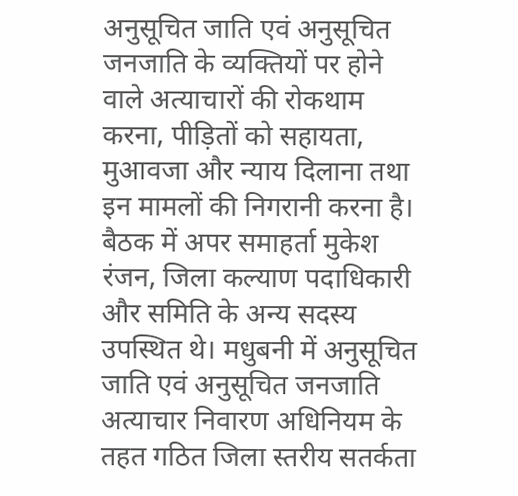अनुसूचित जाति एवं अनुसूचित जनजाति के व्यक्तियों पर होने वाले अत्याचारों की रोकथाम करना, पीड़ितों को सहायता, मुआवजा और न्याय दिलाना तथा इन मामलों की निगरानी करना है। बैठक में अपर समाहर्ता मुकेश रंजन, जिला कल्याण पदाधिकारी और समिति के अन्य सदस्य उपस्थित थे। मधुबनी में अनुसूचित जाति एवं अनुसूचित जनजाति अत्याचार निवारण अधिनियम के तहत गठित जिला स्तरीय सतर्कता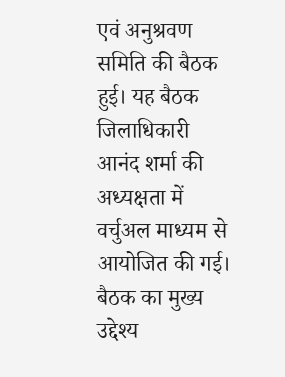एवं अनुश्रवण समिति की बैठक हुई। यह बैठक जिलाधिकारी आनंद शर्मा की अध्यक्षता में वर्चुअल माध्यम से आयोजित की गई। बैठक का मुख्य उद्देश्य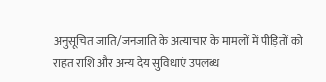अनुसूचित जाति/जनजाति के अत्याचार के मामलों में पीड़ितों को राहत राशि और अन्य देय सुविधाएं उपलब्ध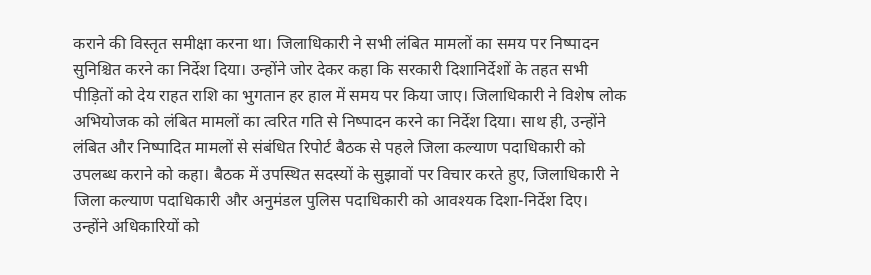कराने की विस्तृत समीक्षा करना था। जिलाधिकारी ने सभी लंबित मामलों का समय पर निष्पादन सुनिश्चित करने का निर्देश दिया। उन्होंने जोर देकर कहा कि सरकारी दिशानिर्देशों के तहत सभी पीड़ितों को देय राहत राशि का भुगतान हर हाल में समय पर किया जाए। जिलाधिकारी ने विशेष लोक अभियोजक को लंबित मामलों का त्वरित गति से निष्पादन करने का निर्देश दिया। साथ ही, उन्होंने लंबित और निष्पादित मामलों से संबंधित रिपोर्ट बैठक से पहले जिला कल्याण पदाधिकारी को उपलब्ध कराने को कहा। बैठक में उपस्थित सदस्यों के सुझावों पर विचार करते हुए, जिलाधिकारी ने जिला कल्याण पदाधिकारी और अनुमंडल पुलिस पदाधिकारी को आवश्यक दिशा-निर्देश दिए। उन्होंने अधिकारियों को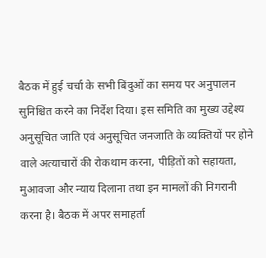बैठक में हुई चर्चा के सभी बिंदुओं का समय पर अनुपालन सुनिश्चित करने का निर्देश दिया। इस समिति का मुख्य उद्देश्य अनुसूचित जाति एवं अनुसूचित जनजाति के व्यक्तियों पर होने वाले अत्याचारों की रोकथाम करना, पीड़ितों को सहायता, मुआवजा और न्याय दिलाना तथा इन मामलों की निगरानी करना है। बैठक में अपर समाहर्ता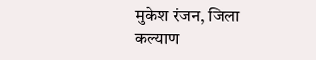मुकेश रंजन, जिला कल्याण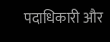पदाधिकारी और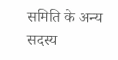समिति के अन्य सदस्य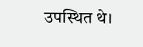उपस्थित थे।